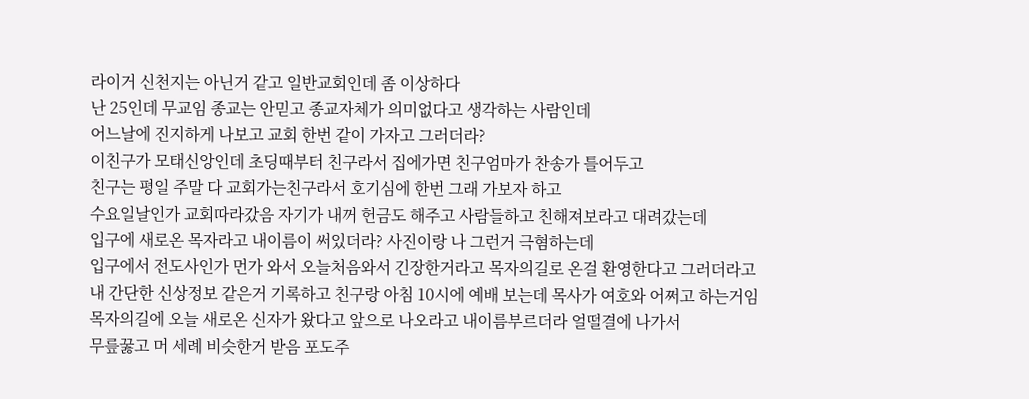라이거 신천지는 아닌거 같고 일반교회인데 좀 이상하다
난 25인데 무교임 종교는 안믿고 종교자체가 의미없다고 생각하는 사람인데
어느날에 진지하게 나보고 교회 한번 같이 가자고 그러더라?
이친구가 모태신앙인데 초딩때부터 친구라서 집에가면 친구엄마가 찬송가 틀어두고
친구는 평일 주말 다 교회가는친구라서 호기심에 한번 그래 가보자 하고
수요일날인가 교회따라갔음 자기가 내꺼 헌금도 해주고 사람들하고 친해져보라고 대려갔는데
입구에 새로온 목자라고 내이름이 써있더라? 사진이랑 나 그런거 극혐하는데
입구에서 전도사인가 먼가 와서 오늘처음와서 긴장한거라고 목자의길로 온걸 환영한다고 그러더라고
내 간단한 신상정보 같은거 기록하고 친구랑 아침 10시에 예배 보는데 목사가 여호와 어쩌고 하는거임
목자의길에 오늘 새로온 신자가 왔다고 앞으로 나오라고 내이름부르더라 얼떨결에 나가서
무릎꿇고 머 세례 비슷한거 받음 포도주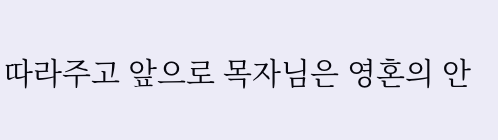따라주고 앞으로 목자님은 영혼의 안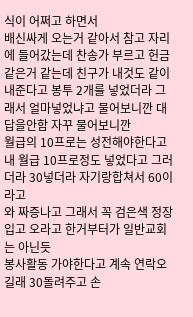식이 어쩌고 하면서
배신싸게 오는거 같아서 참고 자리에 들어갔는데 찬송가 부르고 헌금같은거 같는데 친구가 내것도 같이
내준다고 봉투 2개를 넣었더라 그래서 얼마넣었냐고 물어보니깐 대답을안함 자꾸 물어보니깐
월급의 10프로는 성전해야한다고 내 월급 10프로정도 넣었다고 그러더라 30넣더라 자기랑합쳐서 60이라고
와 짜증나고 그래서 꼭 검은색 정장입고 오라고 한거부터가 일반교회는 아닌듯
봉사활동 가야한다고 계속 연락오길래 30돌려주고 손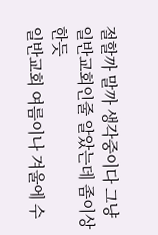절할까 말까 생각중이다 그냥 일반교회인줄 알았는데 좀이상한듯
일반교회 여름이나 겨울에 수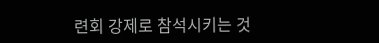련회 강제로 참석시키는 것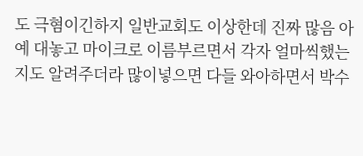도 극혐이긴하지 일반교회도 이상한데 진짜 많음 아예 대놓고 마이크로 이름부르면서 각자 얼마씩했는지도 알려주더라 많이넣으면 다들 와아하면서 박수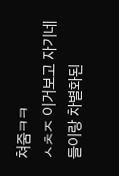쳐줌ㅋㅋ
ㅅㅊㅈ 이거보고 자기네들이랑 차별화된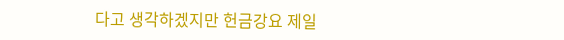다고 생각하겠지만 헌금강요 제일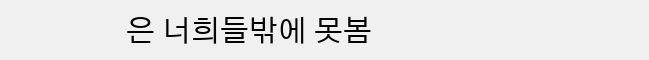은 너희들밖에 못봄